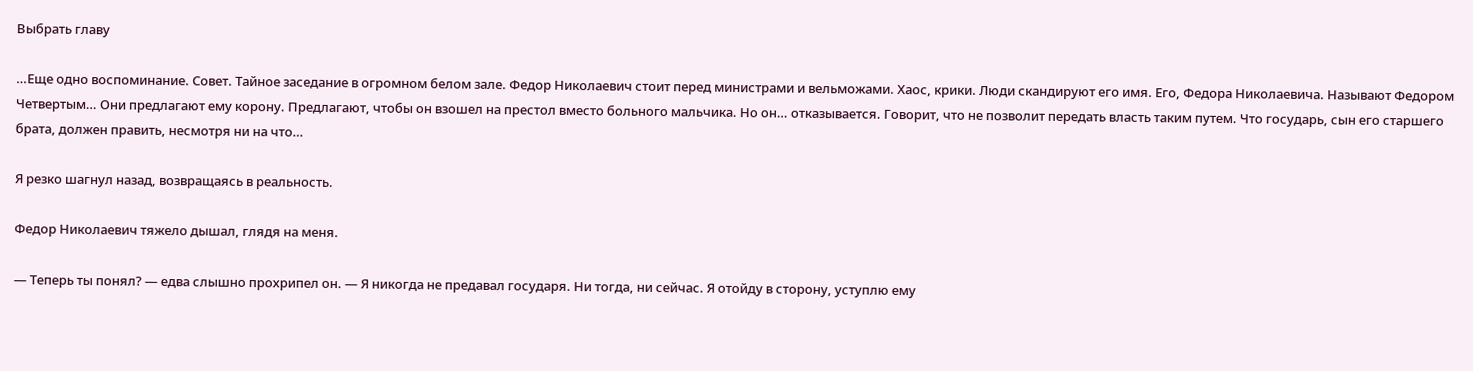Выбрать главу

…Еще одно воспоминание. Совет. Тайное заседание в огромном белом зале. Федор Николаевич стоит перед министрами и вельможами. Хаос, крики. Люди скандируют его имя. Его, Федора Николаевича. Называют Федором Четвертым… Они предлагают ему корону. Предлагают, чтобы он взошел на престол вместо больного мальчика. Но он… отказывается. Говорит, что не позволит передать власть таким путем. Что государь, сын его старшего брата, должен править, несмотря ни на что…

Я резко шагнул назад, возвращаясь в реальность.

Федор Николаевич тяжело дышал, глядя на меня.

— Теперь ты понял? — едва слышно прохрипел он. — Я никогда не предавал государя. Ни тогда, ни сейчас. Я отойду в сторону, уступлю ему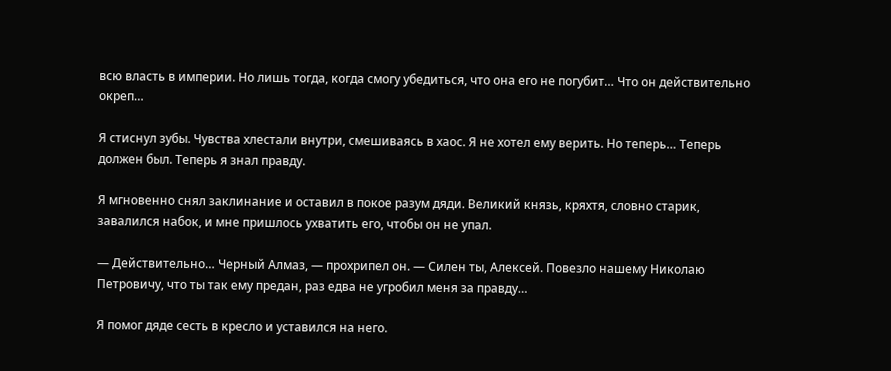всю власть в империи. Но лишь тогда, когда смогу убедиться, что она его не погубит… Что он действительно окреп…

Я стиснул зубы. Чувства хлестали внутри, смешиваясь в хаос. Я не хотел ему верить. Но теперь… Теперь должен был. Теперь я знал правду.

Я мгновенно снял заклинание и оставил в покое разум дяди. Великий князь, кряхтя, словно старик, завалился набок, и мне пришлось ухватить его, чтобы он не упал.

— Действительно… Черный Алмаз, — прохрипел он. — Силен ты, Алексей. Повезло нашему Николаю Петровичу, что ты так ему предан, раз едва не угробил меня за правду…

Я помог дяде сесть в кресло и уставился на него.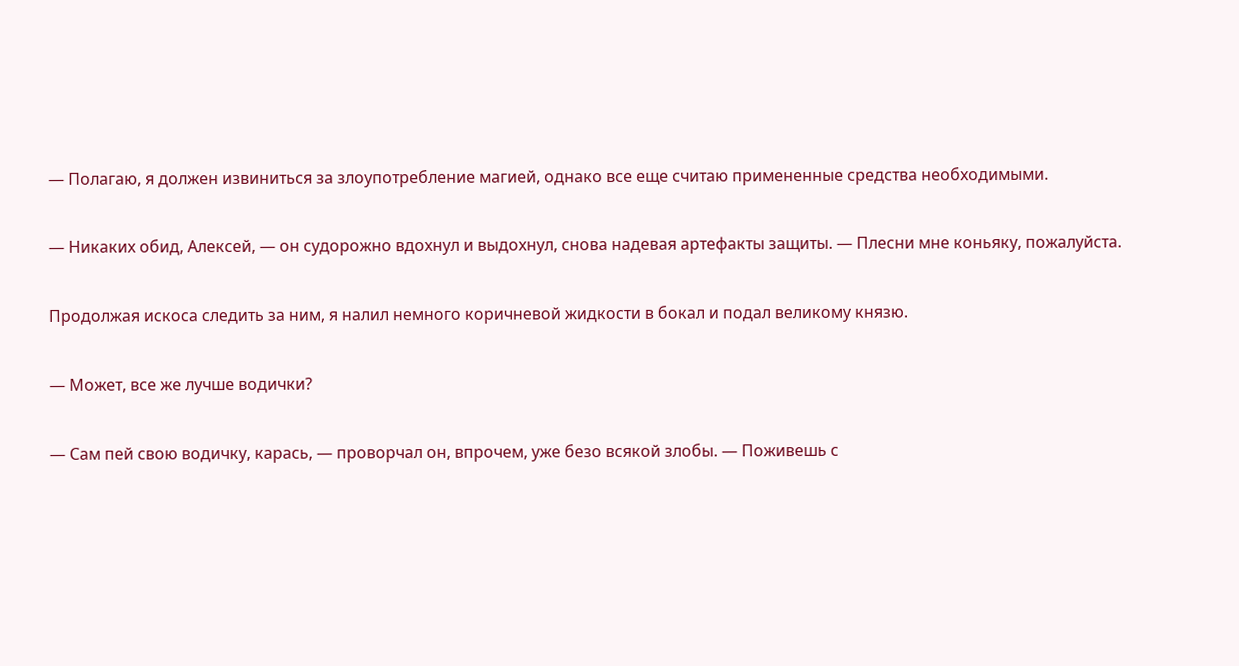— Полагаю, я должен извиниться за злоупотребление магией, однако все еще считаю примененные средства необходимыми.

— Никаких обид, Алексей, — он судорожно вдохнул и выдохнул, снова надевая артефакты защиты. — Плесни мне коньяку, пожалуйста.

Продолжая искоса следить за ним, я налил немного коричневой жидкости в бокал и подал великому князю.

— Может, все же лучше водички?

— Сам пей свою водичку, карась, — проворчал он, впрочем, уже безо всякой злобы. — Поживешь с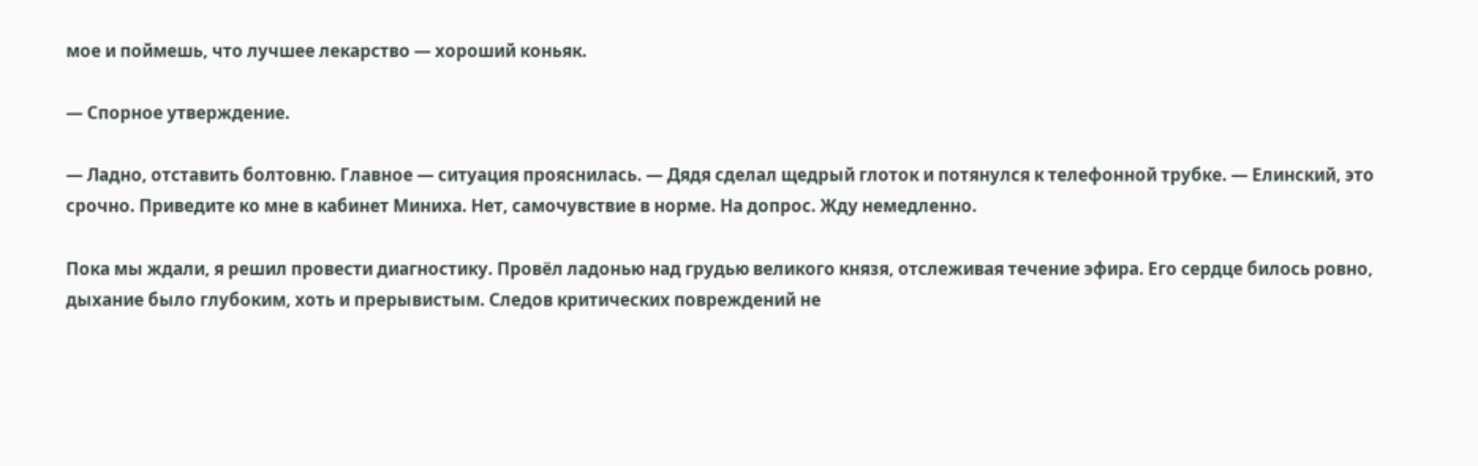мое и поймешь, что лучшее лекарство — хороший коньяк.

— Спорное утверждение.

— Ладно, отставить болтовню. Главное — ситуация прояснилась. — Дядя сделал щедрый глоток и потянулся к телефонной трубке. — Елинский, это срочно. Приведите ко мне в кабинет Миниха. Нет, самочувствие в норме. На допрос. Жду немедленно.

Пока мы ждали, я решил провести диагностику. Провёл ладонью над грудью великого князя, отслеживая течение эфира. Его сердце билось ровно, дыхание было глубоким, хоть и прерывистым. Следов критических повреждений не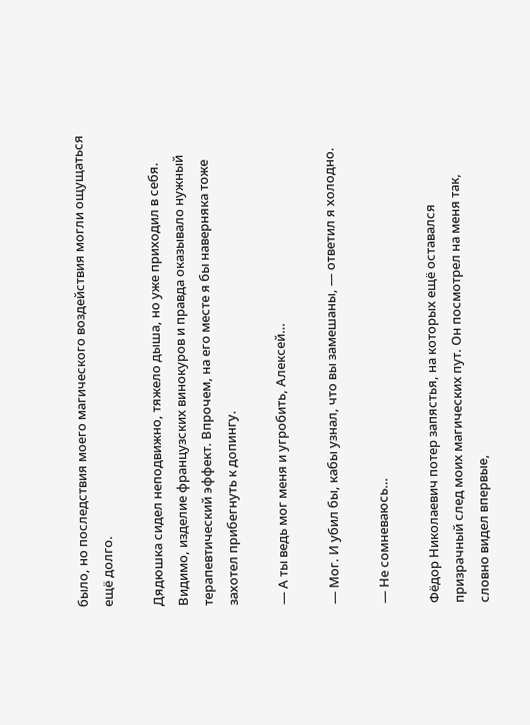было, но последствия моего магического воздействия могли ощущаться ещё долго.

Дядюшка сидел неподвижно, тяжело дыша, но уже приходил в себя. Видимо, изделие французских винокуров и правда оказывало нужный терапевтический эффект. Впрочем, на его месте я бы наверняка тоже захотел прибегнуть к допингу.

— А ты ведь мог меня и угробить, Алексей…

— Мог. И убил бы, кабы узнал, что вы замешаны, — ответил я холодно.

— Не сомневаюсь…

Фёдор Николаевич потер запястья, на которых ещё оставался призрачный след моих магических пут. Он посмотрел на меня так, словно видел впервые,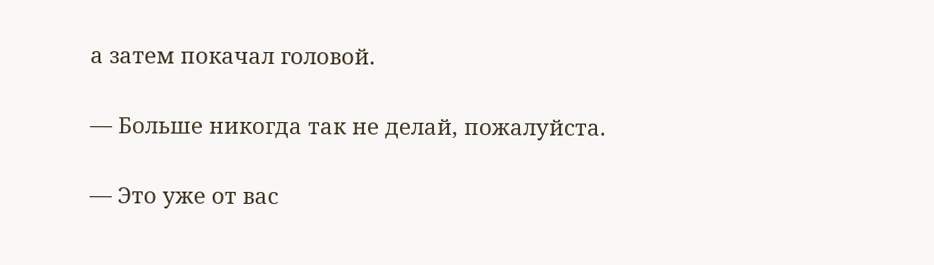а затем покачал головой.

— Больше никогда так не делай, пожалуйста.

— Это уже от вас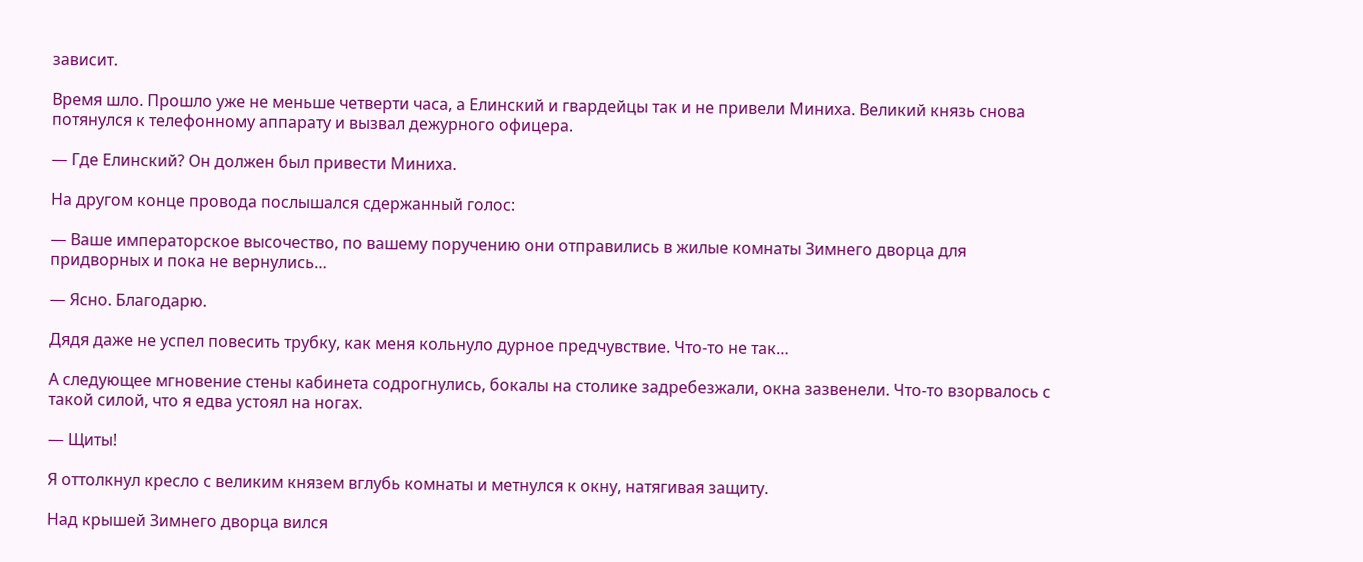зависит.

Время шло. Прошло уже не меньше четверти часа, а Елинский и гвардейцы так и не привели Миниха. Великий князь снова потянулся к телефонному аппарату и вызвал дежурного офицера.

— Где Елинский? Он должен был привести Миниха.

На другом конце провода послышался сдержанный голос:

— Ваше императорское высочество, по вашему поручению они отправились в жилые комнаты Зимнего дворца для придворных и пока не вернулись…

— Ясно. Благодарю.

Дядя даже не успел повесить трубку, как меня кольнуло дурное предчувствие. Что-то не так…

А следующее мгновение стены кабинета содрогнулись, бокалы на столике задребезжали, окна зазвенели. Что-то взорвалось с такой силой, что я едва устоял на ногах.

— Щиты!

Я оттолкнул кресло с великим князем вглубь комнаты и метнулся к окну, натягивая защиту.

Над крышей Зимнего дворца вился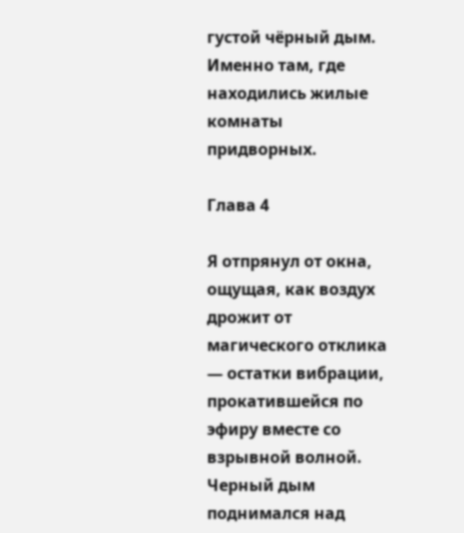густой чёрный дым. Именно там, где находились жилые комнаты придворных.

Глава 4

Я отпрянул от окна, ощущая, как воздух дрожит от магического отклика — остатки вибрации, прокатившейся по эфиру вместе со взрывной волной. Черный дым поднимался над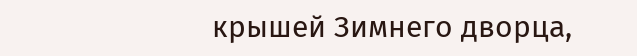крышей Зимнего дворца,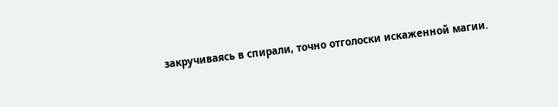закручиваясь в спирали, точно отголоски искаженной магии.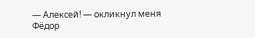— Алексей! — окликнул меня Фёдор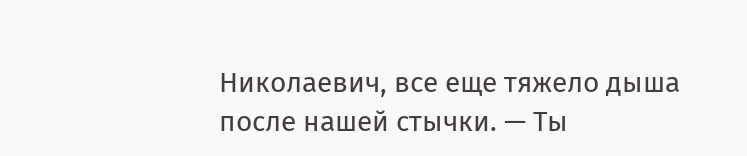Николаевич, все еще тяжело дыша после нашей стычки. — Ты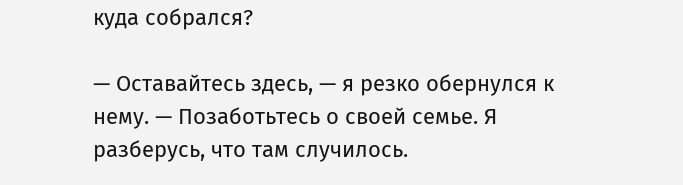куда собрался?

— Оставайтесь здесь, — я резко обернулся к нему. — Позаботьтесь о своей семье. Я разберусь, что там случилось.